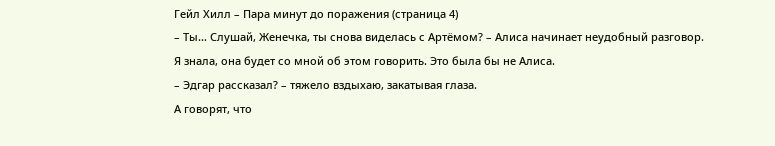Гейл Хилл – Пара минут до поражения (страница 4)
– Ты… Слушай, Женечка, ты снова виделась с Артёмом? – Алиса начинает неудобный разговор.
Я знала, она будет со мной об этом говорить. Это была бы не Алиса.
– Эдгар рассказал? – тяжело вздыхаю, закатывая глаза.
А говорят, что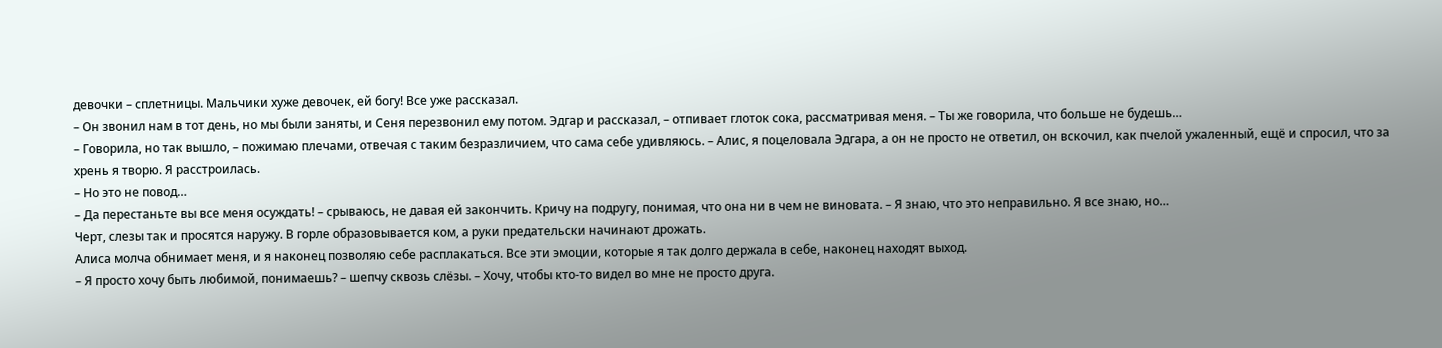девочки – сплетницы. Мальчики хуже девочек, ей богу! Все уже рассказал.
– Он звонил нам в тот день, но мы были заняты, и Сеня перезвонил ему потом. Эдгар и рассказал, – отпивает глоток сока, рассматривая меня. – Ты же говорила, что больше не будешь…
– Говорила, но так вышло, – пожимаю плечами, отвечая с таким безразличием, что сама себе удивляюсь. – Алис, я поцеловала Эдгара, а он не просто не ответил, он вскочил, как пчелой ужаленный, ещё и спросил, что за хрень я творю. Я расстроилась.
– Но это не повод…
– Да перестаньте вы все меня осуждать! – срываюсь, не давая ей закончить. Кричу на подругу, понимая, что она ни в чем не виновата. – Я знаю, что это неправильно. Я все знаю, но…
Черт, слезы так и просятся наружу. В горле образовывается ком, а руки предательски начинают дрожать.
Алиса молча обнимает меня, и я наконец позволяю себе расплакаться. Все эти эмоции, которые я так долго держала в себе, наконец находят выход.
– Я просто хочу быть любимой, понимаешь? – шепчу сквозь слёзы. – Хочу, чтобы кто-то видел во мне не просто друга.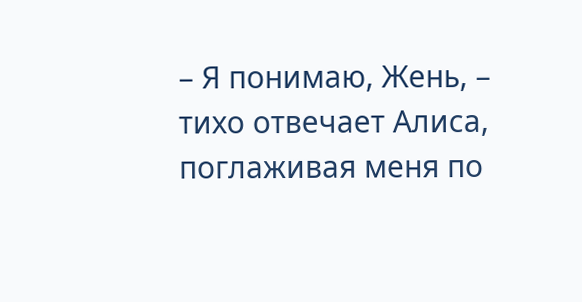– Я понимаю, Жень, – тихо отвечает Алиса, поглаживая меня по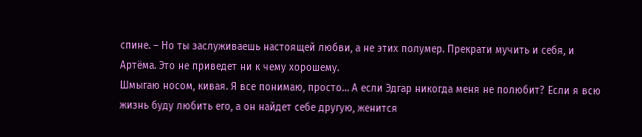спине. – Но ты заслуживаешь настоящей любви, а не этих полумер. Прекрати мучить и себя, и Артёма. Это не приведет ни к чему хорошему.
Шмыгаю носом, кивая. Я все понимаю, просто… А если Эдгар никогда меня не полюбит? Если я всю жизнь буду любить его, а он найдет себе другую, женится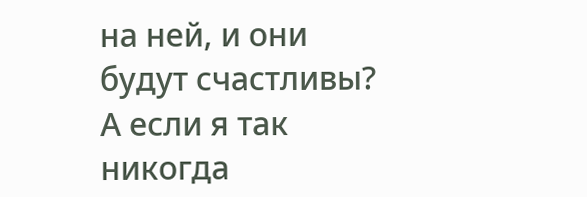на ней, и они будут счастливы? А если я так никогда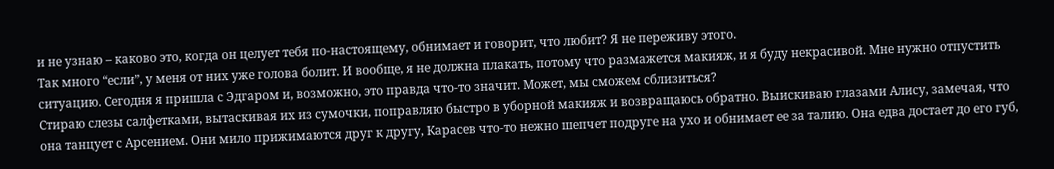и не узнаю – каково это, когда он целует тебя по-настоящему, обнимает и говорит, что любит? Я не переживу этого.
Так много “если”, у меня от них уже голова болит. И вообще, я не должна плакать, потому что размажется макияж, и я буду некрасивой. Мне нужно отпустить ситуацию. Сегодня я пришла с Эдгаром и, возможно, это правда что-то значит. Может, мы сможем сблизиться?
Стираю слезы салфетками, вытаскивая их из сумочки, поправляю быстро в уборной макияж и возвращаюсь обратно. Выискиваю глазами Алису, замечая, что она танцует с Арсением. Они мило прижимаются друг к другу, Карасев что-то нежно шепчет подруге на ухо и обнимает ее за талию. Она едва достает до его губ,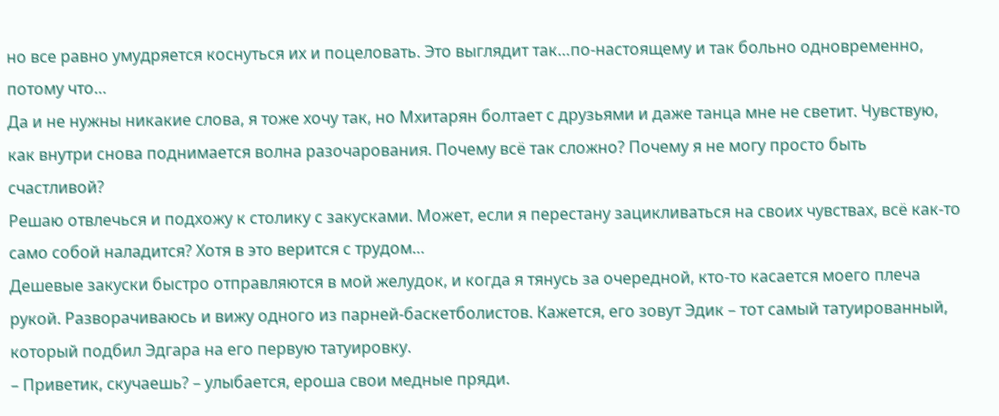но все равно умудряется коснуться их и поцеловать. Это выглядит так…по-настоящему и так больно одновременно, потому что…
Да и не нужны никакие слова, я тоже хочу так, но Мхитарян болтает с друзьями и даже танца мне не светит. Чувствую, как внутри снова поднимается волна разочарования. Почему всё так сложно? Почему я не могу просто быть счастливой?
Решаю отвлечься и подхожу к столику с закусками. Может, если я перестану зацикливаться на своих чувствах, всё как-то само собой наладится? Хотя в это верится с трудом…
Дешевые закуски быстро отправляются в мой желудок, и когда я тянусь за очередной, кто-то касается моего плеча рукой. Разворачиваюсь и вижу одного из парней-баскетболистов. Кажется, его зовут Эдик – тот самый татуированный, который подбил Эдгара на его первую татуировку.
– Приветик, скучаешь? – улыбается, ероша свои медные пряди.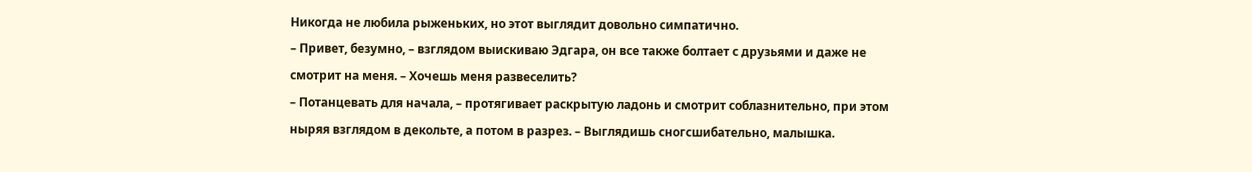Никогда не любила рыженьких, но этот выглядит довольно симпатично.
– Привет, безумно, – взглядом выискиваю Эдгара, он все также болтает с друзьями и даже не смотрит на меня. – Хочешь меня развеселить?
– Потанцевать для начала, – протягивает раскрытую ладонь и смотрит соблазнительно, при этом ныряя взглядом в декольте, а потом в разрез. – Выглядишь сногсшибательно, малышка.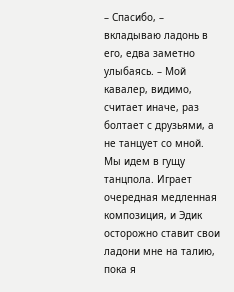– Спасибо, – вкладываю ладонь в его, едва заметно улыбаясь. – Мой кавалер, видимо, считает иначе, раз болтает с друзьями, а не танцует со мной.
Мы идем в гущу танцпола. Играет очередная медленная композиция, и Эдик осторожно ставит свои ладони мне на талию, пока я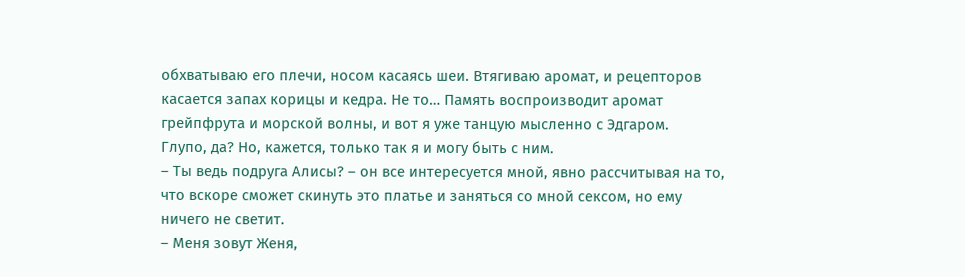обхватываю его плечи, носом касаясь шеи. Втягиваю аромат, и рецепторов касается запах корицы и кедра. Не то… Память воспроизводит аромат грейпфрута и морской волны, и вот я уже танцую мысленно с Эдгаром.
Глупо, да? Но, кажется, только так я и могу быть с ним.
– Ты ведь подруга Алисы? – он все интересуется мной, явно рассчитывая на то, что вскоре сможет скинуть это платье и заняться со мной сексом, но ему ничего не светит.
– Меня зовут Женя,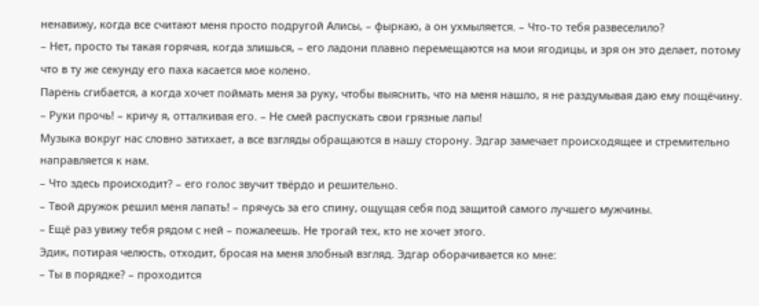ненавижу, когда все считают меня просто подругой Алисы, – фыркаю, а он ухмыляется. – Что-то тебя развеселило?
– Нет, просто ты такая горячая, когда злишься, – его ладони плавно перемещаются на мои ягодицы, и зря он это делает, потому что в ту же секунду его паха касается мое колено.
Парень сгибается, а когда хочет поймать меня за руку, чтобы выяснить, что на меня нашло, я не раздумывая даю ему пощёчину.
– Руки прочь! – кричу я, отталкивая его. – Не смей распускать свои грязные лапы!
Музыка вокруг нас словно затихает, а все взгляды обращаются в нашу сторону. Эдгар замечает происходящее и стремительно направляется к нам.
– Что здесь происходит? – его голос звучит твёрдо и решительно.
– Твой дружок решил меня лапать! – прячусь за его спину, ощущая себя под защитой самого лучшего мужчины.
– Ещё раз увижу тебя рядом с ней – пожалеешь. Не трогай тех, кто не хочет этого.
Эдик, потирая челюсть, отходит, бросая на меня злобный взгляд. Эдгар оборачивается ко мне:
– Ты в порядке? – проходится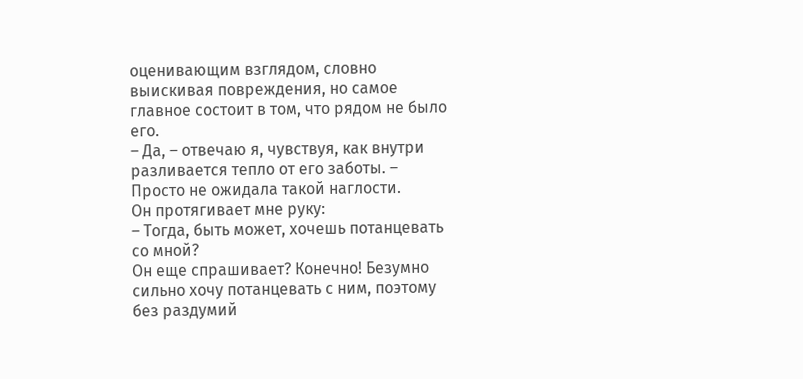оценивающим взглядом, словно выискивая повреждения, но самое главное состоит в том, что рядом не было его.
– Да, – отвечаю я, чувствуя, как внутри разливается тепло от его заботы. – Просто не ожидала такой наглости.
Он протягивает мне руку:
– Тогда, быть может, хочешь потанцевать со мной?
Он еще спрашивает? Конечно! Безумно сильно хочу потанцевать с ним, поэтому без раздумий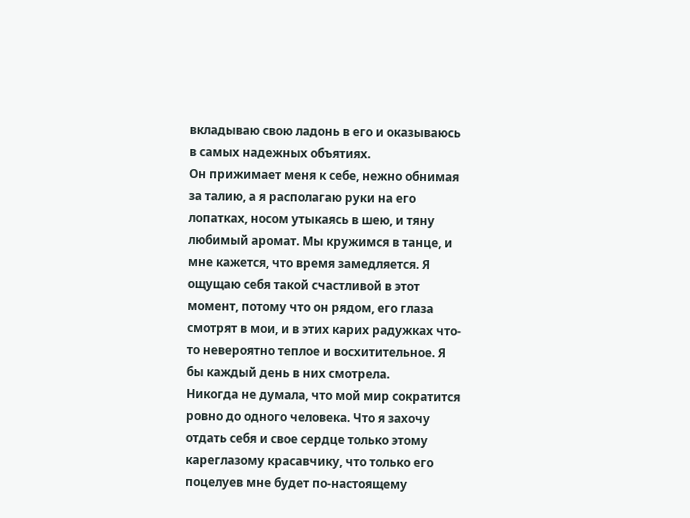вкладываю свою ладонь в его и оказываюсь в самых надежных объятиях.
Он прижимает меня к себе, нежно обнимая за талию, а я располагаю руки на его лопатках, носом утыкаясь в шею, и тяну любимый аромат. Мы кружимся в танце, и мне кажется, что время замедляется. Я ощущаю себя такой счастливой в этот момент, потому что он рядом, его глаза смотрят в мои, и в этих карих радужках что-то невероятно теплое и восхитительное. Я бы каждый день в них смотрела.
Никогда не думала, что мой мир сократится ровно до одного человека. Что я захочу отдать себя и свое сердце только этому кареглазому красавчику, что только его поцелуев мне будет по-настоящему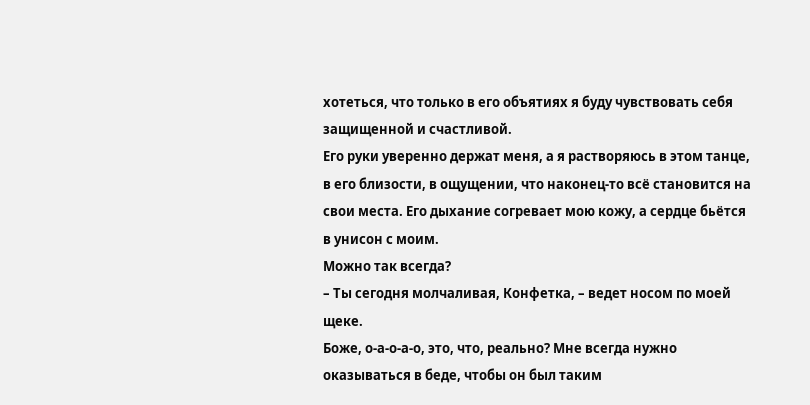хотеться, что только в его объятиях я буду чувствовать себя защищенной и счастливой.
Его руки уверенно держат меня, а я растворяюсь в этом танце, в его близости, в ощущении, что наконец-то всё становится на свои места. Его дыхание согревает мою кожу, а сердце бьётся в унисон с моим.
Можно так всегда?
– Ты сегодня молчаливая, Конфетка, – ведет носом по моей щеке.
Боже, о-а-о-а-о, это, что, реально? Мне всегда нужно оказываться в беде, чтобы он был таким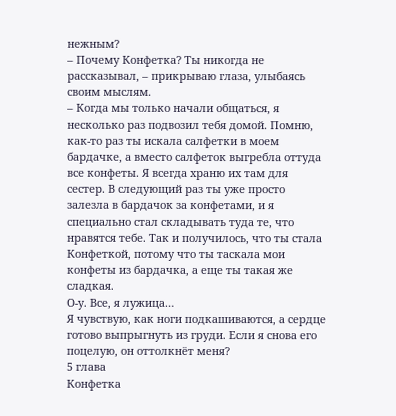нежным?
– Почему Конфетка? Ты никогда не рассказывал, – прикрываю глаза, улыбаясь своим мыслям.
– Когда мы только начали общаться, я несколько раз подвозил тебя домой. Помню, как-то раз ты искала салфетки в моем бардачке, а вместо салфеток выгребла оттуда все конфеты. Я всегда храню их там для сестер. В следующий раз ты уже просто залезла в бардачок за конфетами, и я специально стал складывать туда те, что нравятся тебе. Так и получилось, что ты стала Конфеткой, потому что ты таскала мои конфеты из бардачка, а еще ты такая же сладкая.
О-у. Все, я лужица…
Я чувствую, как ноги подкашиваются, а сердце готово выпрыгнуть из груди. Если я снова его поцелую, он оттолкнёт меня?
5 глава
Конфетка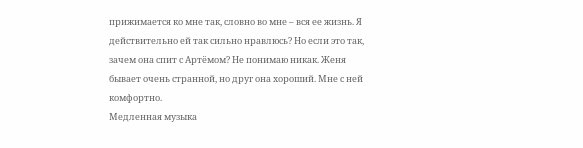прижимается ко мне так, словно во мне – вся ее жизнь. Я действительно ей так сильно нравлюсь? Но если это так, зачем она спит с Артёмом? Не понимаю никак. Женя бывает очень странной, но друг она хороший. Мне с ней комфортно.
Медленная музыка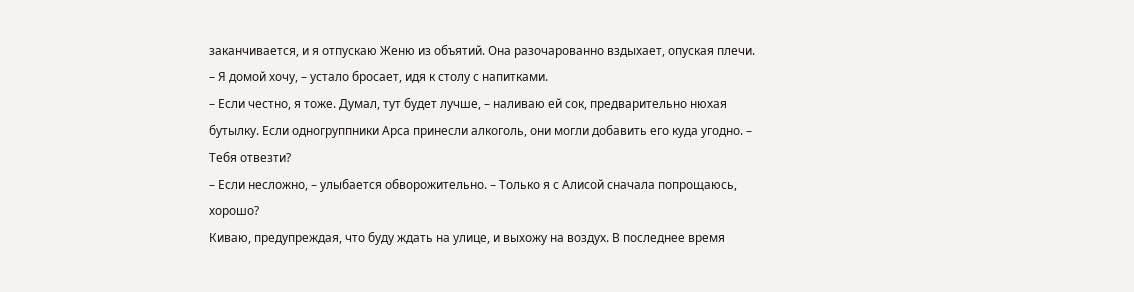заканчивается, и я отпускаю Женю из объятий. Она разочарованно вздыхает, опуская плечи.
– Я домой хочу, – устало бросает, идя к столу с напитками.
– Если честно, я тоже. Думал, тут будет лучше, – наливаю ей сок, предварительно нюхая бутылку. Если одногруппники Арса принесли алкоголь, они могли добавить его куда угодно. – Тебя отвезти?
– Если несложно, – улыбается обворожительно. – Только я с Алисой сначала попрощаюсь, хорошо?
Киваю, предупреждая, что буду ждать на улице, и выхожу на воздух. В последнее время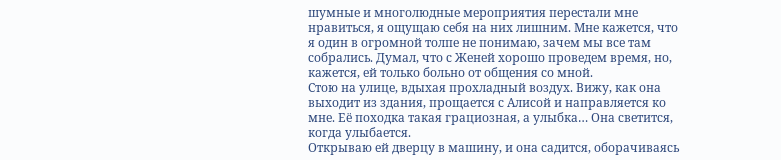шумные и многолюдные мероприятия перестали мне нравиться, я ощущаю себя на них лишним. Мне кажется, что я один в огромной толпе не понимаю, зачем мы все там собрались. Думал, что с Женей хорошо проведем время, но, кажется, ей только больно от общения со мной.
Стою на улице, вдыхая прохладный воздух. Вижу, как она выходит из здания, прощается с Алисой и направляется ко мне. Её походка такая грациозная, а улыбка… Она светится, когда улыбается.
Открываю ей дверцу в машину, и она садится, оборачиваясь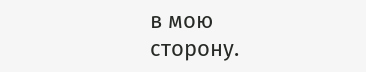в мою сторону.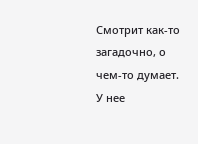Смотрит как-то загадочно, о чем-то думает. У нее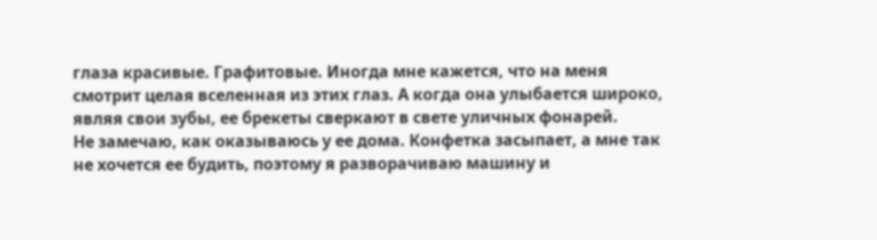глаза красивые. Графитовые. Иногда мне кажется, что на меня смотрит целая вселенная из этих глаз. А когда она улыбается широко, являя свои зубы, ее брекеты сверкают в свете уличных фонарей.
Не замечаю, как оказываюсь у ее дома. Конфетка засыпает, а мне так не хочется ее будить, поэтому я разворачиваю машину и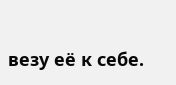везу её к себе.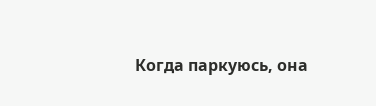Когда паркуюсь, она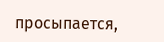просыпается,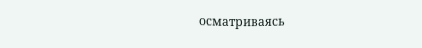осматриваясь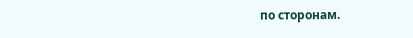по сторонам.